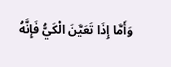وَأَمَّا إِذَا تَعَيَّنَ الْكَيُّ فَإِنَّهُ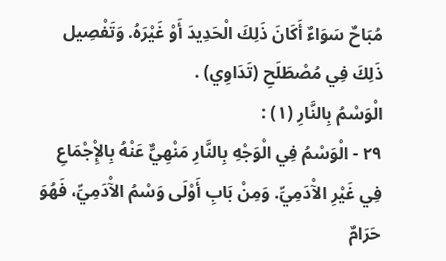مُبَاحٌ سَوَاءٌ أَكَانَ ذَلِكَ الْحَدِيدَ أَوْ غَيْرَهُ. وَتَفْصِيل ذَلِكَ فِي مُصْطَلَحِ (تَدَاوِي) .
الْوَسْمُ بِالنَّارِ (١) :
٢٩ - الْوَسْمُ فِي الْوَجْهِ بِالنَّارِ مَنْهِيٌّ عَنْهُ بِالإِْجْمَاعِ فِي غَيْرِ الآْدَمِيِّ. وَمِنْ بَابِ أَوْلَى وَسْمُ الآْدَمِيِّ، فَهُوَ حَرَامٌ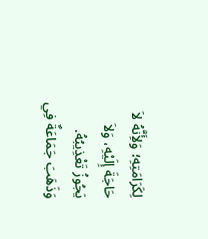لِكَرَامَتِهِ؛ وَلأَِنَّهُ لاَ حَاجَةَ إِلَيْهِ، وَلاَ يَجُوزُ تَعْذِيبُهُ. وَذَهَبَ جَمَاعَةٌ فِي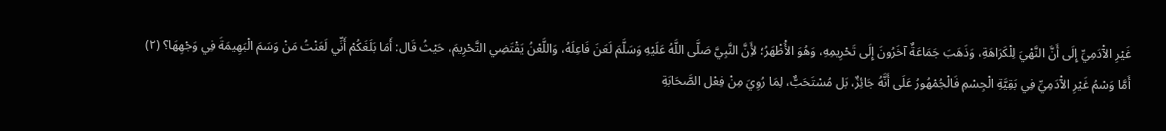غَيْرِ الآْدَمِيِّ إِلَى أَنَّ النَّهْيَ لِلْكَرَاهَةِ، وَذَهَبَ جَمَاعَةٌ آخَرُونَ إِلَى تَحْرِيمِهِ، وَهُوَ الأَْظْهَرُ؛ لأَِنَّ النَّبِيَّ صَلَّى اللَّهُ عَلَيْهِ وَسَلَّمَ لَعَنَ فَاعِلَهُ، وَاللَّعْنُ يَقْتَضِي التَّحْرِيمَ، حَيْثُ قَال: أَمَا بَلَغَكُمْ أَنِّي لَعَنْتُ مَنْ وَسَمَ الْبَهِيمَةَ فِي وَجْهِهَا؟ (٢)
أَمَّا وَسْمُ غَيْرِ الآْدَمِيِّ فِي بَقِيَّةِ الْجِسْمِ فَالْجُمْهُورُ عَلَى أَنَّهُ جَائِزٌ، بَل مُسْتَحَبٌّ، لِمَا رُوِيَ مِنْ فِعْل الصَّحَابَةِ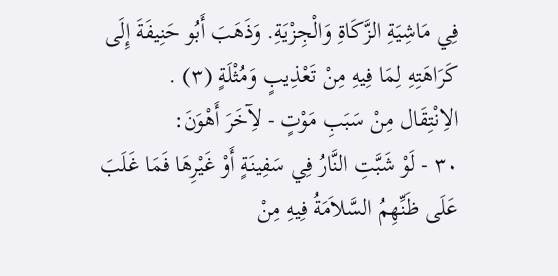فِي مَاشِيَةِ الزَّكَاةِ وَالْجِزْيَةِ. وَذَهَبَ أَبُو حَنِيفَةَ إِلَى كَرَاهَتِهِ لِمَا فِيهِ مِنْ تَعْذِيبٍ وَمُثْلَةٍ (٣) .
الاِنْتِقَال مِنْ سَبَبِ مَوْتٍ - لآِخَرَ أَهْوَنَ:
٣٠ - لَوْ شَبَّتِ النَّارُ فِي سَفِينَةٍ أَوْ غَيْرِهَا فَمَا غَلَبَ عَلَى ظَنِّهِمُ السَّلاَمَةُ فِيهِ مِنْ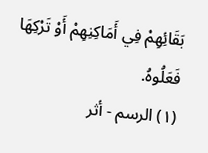بَقَائِهِمْ فِي أَمَاكِنِهِمْ أَوْ تَرْكِهَا فَعَلُوهُ.
(١) الرسم - أثر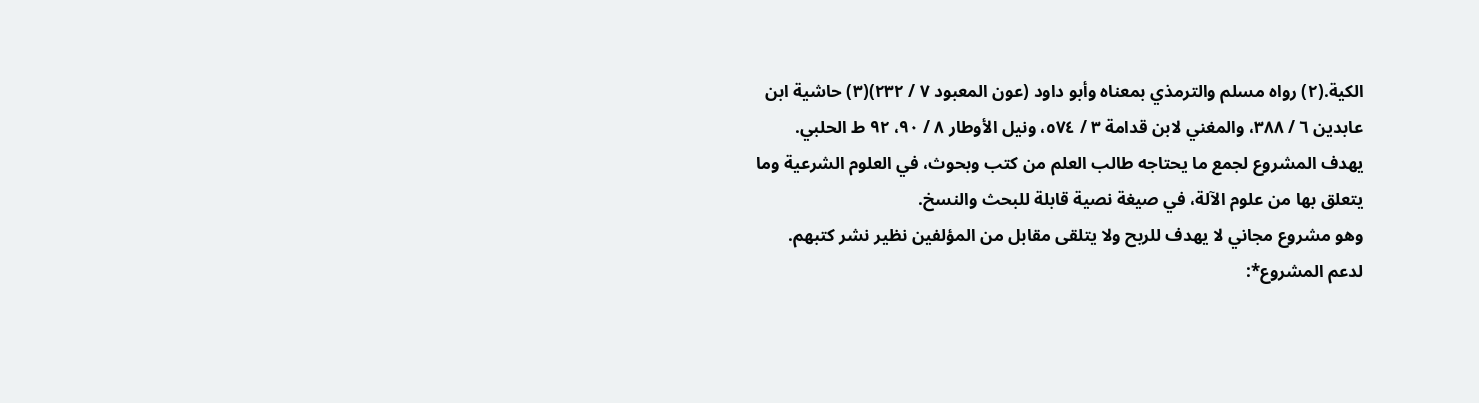الكية.(٢) رواه مسلم والترمذي بمعناه وأبو داود (عون المعبود ٧ / ٢٣٢)(٣) حاشية ابن عابدين ٦ / ٣٨٨، والمغني لابن قدامة ٣ / ٥٧٤، ونيل الأوطار ٨ / ٩٠، ٩٢ ط الحلبي.
يهدف المشروع لجمع ما يحتاجه طالب العلم من كتب وبحوث، في العلوم الشرعية وما يتعلق بها من علوم الآلة، في صيغة نصية قابلة للبحث والنسخ.
وهو مشروع مجاني لا يهدف للربح ولا يتلقى مقابل من المؤلفين نظير نشر كتبهم.
لدعم المشروع*: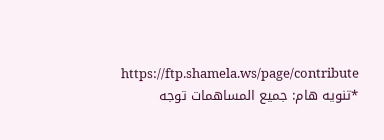https://ftp.shamela.ws/page/contribute
*تنويه هام: جميع المساهمات توجه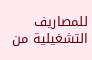للمصاريف التشغيلية من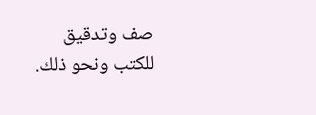صف وتدقيق للكتب ونحو ذلك.